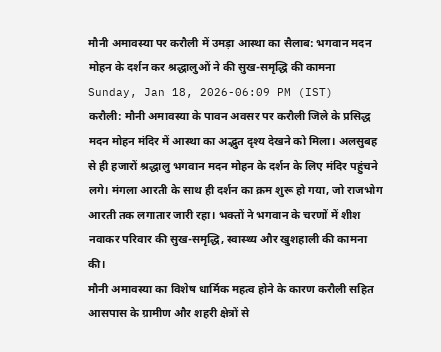मौनी अमावस्या पर करौली में उमड़ा आस्था का सैलाब: भगवान मदन मोहन के दर्शन कर श्रद्धालुओं ने की सुख-समृद्धि की कामना
Sunday, Jan 18, 2026-06:09 PM (IST)
करौली: मौनी अमावस्या के पावन अवसर पर करौली जिले के प्रसिद्ध मदन मोहन मंदिर में आस्था का अद्भुत दृश्य देखने को मिला। अलसुबह से ही हजारों श्रद्धालु भगवान मदन मोहन के दर्शन के लिए मंदिर पहुंचने लगे। मंगला आरती के साथ ही दर्शन का क्रम शुरू हो गया, जो राजभोग आरती तक लगातार जारी रहा। भक्तों ने भगवान के चरणों में शीश नवाकर परिवार की सुख-समृद्धि, स्वास्थ्य और खुशहाली की कामना की।
मौनी अमावस्या का विशेष धार्मिक महत्व होने के कारण करौली सहित आसपास के ग्रामीण और शहरी क्षेत्रों से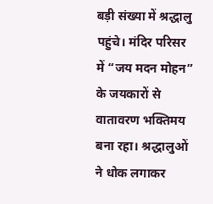बड़ी संख्या में श्रद्धालु पहुंचे। मंदिर परिसर में “जय मदन मोहन” के जयकारों से वातावरण भक्तिमय बना रहा। श्रद्धालुओं ने धोक लगाकर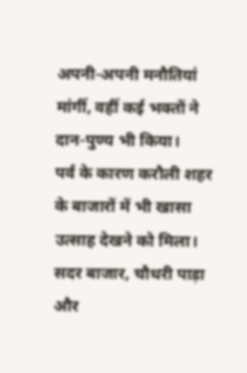अपनी-अपनी मनौतियां मांगीं, वहीं कई भक्तों ने दान-पुण्य भी किया।
पर्व के कारण करौली शहर के बाजारों में भी खासा उत्साह देखने को मिला। सदर बाजार, चौधरी पाड़ा और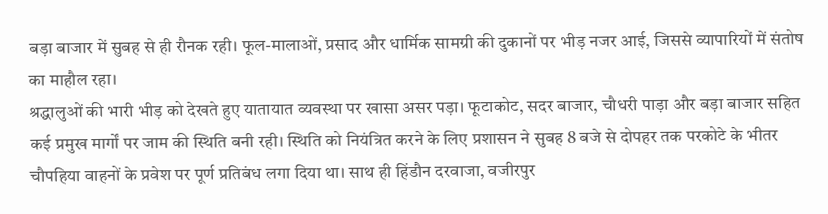बड़ा बाजार में सुबह से ही रौनक रही। फूल-मालाओं, प्रसाद और धार्मिक सामग्री की दुकानों पर भीड़ नजर आई, जिससे व्यापारियों में संतोष का माहौल रहा।
श्रद्धालुओं की भारी भीड़ को देखते हुए यातायात व्यवस्था पर खासा असर पड़ा। फूटाकोट, सदर बाजार, चौधरी पाड़ा और बड़ा बाजार सहित कई प्रमुख मार्गों पर जाम की स्थिति बनी रही। स्थिति को नियंत्रित करने के लिए प्रशासन ने सुबह 8 बजे से दोपहर तक परकोटे के भीतर चौपहिया वाहनों के प्रवेश पर पूर्ण प्रतिबंध लगा दिया था। साथ ही हिंडौन दरवाजा, वजीरपुर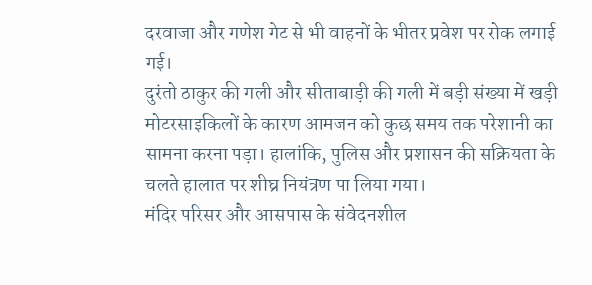दरवाजा और गणेश गेट से भी वाहनों के भीतर प्रवेश पर रोक लगाई गई।
दुरंतो ठाकुर की गली और सीताबाड़ी की गली में बड़ी संख्या में खड़ी मोटरसाइकिलों के कारण आमजन को कुछ समय तक परेशानी का सामना करना पड़ा। हालांकि, पुलिस और प्रशासन की सक्रियता के चलते हालात पर शीघ्र नियंत्रण पा लिया गया।
मंदिर परिसर और आसपास के संवेदनशील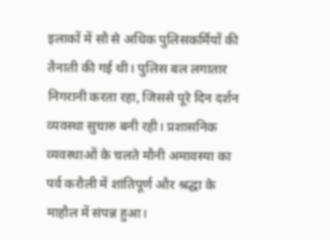इलाकों में सौ से अधिक पुलिसकर्मियों की तैनाती की गई थी। पुलिस बल लगातार निगरानी करता रहा, जिससे पूरे दिन दर्शन व्यवस्था सुचारु बनी रही। प्रशासनिक व्यवस्थाओं के चलते मौनी अमावस्या का पर्व करौली में शांतिपूर्ण और श्रद्धा के माहौल में संपन्न हुआ।